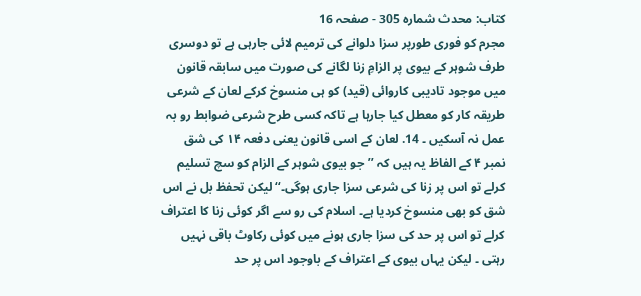کتاب: محدث شمارہ 305 - صفحہ 16
مجرم کو فوری طورپر سزا دلوانے کی ترمیم لائی جارہی ہے تو دوسری طرف شوہر کے بیوی پر الزامِ زنا لگانے کی صورت میں سابقہ قانون میں موجود تادیبی کاروائی (قید) کو ہی منسوخ کرکے لعان کے شرعی طریقہ کار کو معطل کیا جارہا ہے تاکہ کسی طرح شرعی ضوابط رو بہ عمل نہ آسکیں ۔ 14. لعان کے اسی قانون یعنی دفعہ ۱۴ کی شق نمبر ۴ کے الفاظ یہ ہیں کہ ’’جو بیوی شوہر کے الزام کو سچ تسلیم کرلے تو اس پر زنا کی شرعی سزا جاری ہوگی۔‘‘ لیکن تحفظ بل نے اس شق کو بھی منسوخ کردیا ہے۔ اسلام کی رو سے اگر کوئی زنا کا اعتراف کرلے تو اس پر حد کی سزا جاری ہونے میں کوئی رکاوٹ باقی نہیں رہتی ۔ لیکن یہاں بیوی کے اعتراف کے باوجود اس پر حد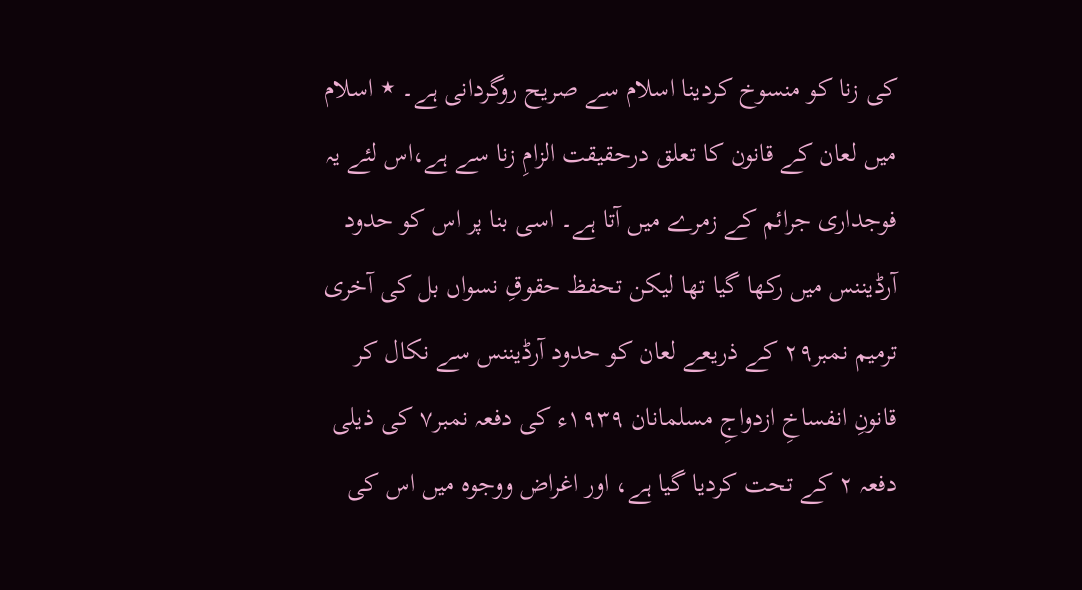کی زنا کو منسوخ کردینا اسلام سے صریح روگردانی ہے۔ ٭ اسلام میں لعان کے قانون کا تعلق درحقیقت الزامِ زنا سے ہے،اس لئے یہ فوجداری جرائم کے زمرے میں آتا ہے۔ اسی بنا پر اس کو حدود آرڈیننس میں رکھا گیا تھا لیکن تحفظ حقوقِ نسواں بل کی آخری ترمیم نمبر۲۹ کے ذریعے لعان کو حدود آرڈیننس سے نکال کر قانونِ انفساخِ ازدواجِ مسلمانان ۱۹۳۹ء کی دفعہ نمبر۷ کی ذیلی دفعہ ۲ کے تحت کردیا گیا ہے، اور اغراض ووجوہ میں اس کی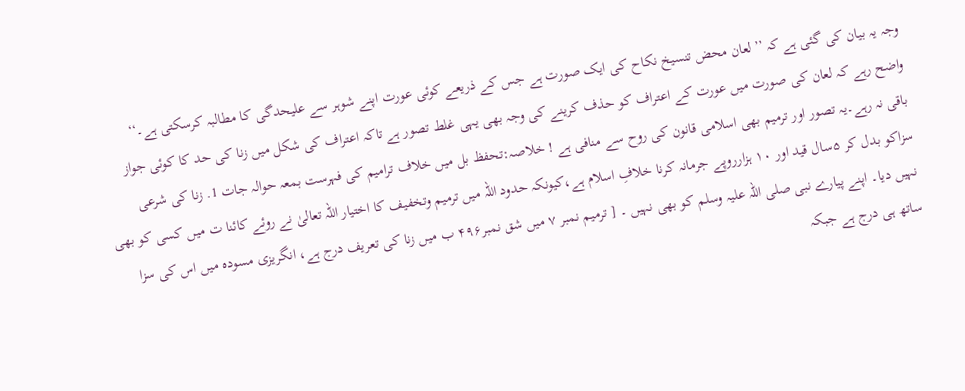وجہ یہ بیان کی گئی ہے کہ ’’لعان محض تنسیخ نکاح کی ایک صورت ہے جس کے ذریعے کوئی عورت اپنے شوہر سے علیحدگی کا مطالبہ کرسکتی ہے۔‘‘ واضح رہے کہ لعان کی صورت میں عورت کے اعتراف کو حذف کرینے کی وجہ بھی یہی غلط تصور ہے تاکہ اعتراف کی شکل میں زنا کی حد کا کوئی جواز باقی نہ رہے۔یہ تصور اور ترمیم بھی اسلامی قانون کی روح سے منافی ہے ! خلاصہ:تحفظ بل میں خلاف ترامیم کی فہرست بمعہ حوالہ جات 1. زنا کی شرعی سزاکو بدل کر ۵سال قید اور ۱۰ ہزارروپے جرمانہ کرنا خلافِ اسلام ہے،کیونکہ حدود اللہ میں ترمیم وتخفیف کا اختیار اللہ تعالیٰ نے روئے کائنا ت میں کسی کو بھی نہیں دیا۔ اپنے پیارے نبی صلی اللہ علیہ وسلم کو بھی نہیں ۔ [ ترمیم نمبر ۷ میں شق نمبر۴۹۶ ب میں زنا کی تعریف درج ہے، انگریزی مسودہ میں اس کی سزا ساتھ ہی درج ہے جبکہ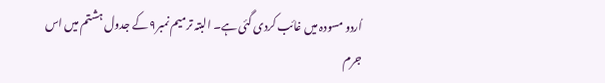اُردو مسودہ میں غائب کردی گئی ہے۔ البتہ ترمیم نمبر۹ کے جدول ہشتم میں اس جرم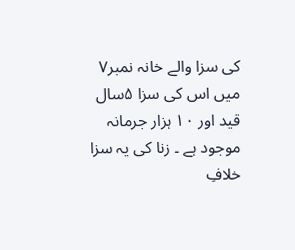کی سزا والے خانہ نمبر۷ میں اس کی سزا ۵سال قید اور ۱۰ ہزار جرمانہ موجود ہے ۔ زنا کی یہ سزا خلافِ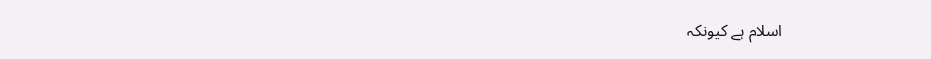اسلام ہے کیونکہ